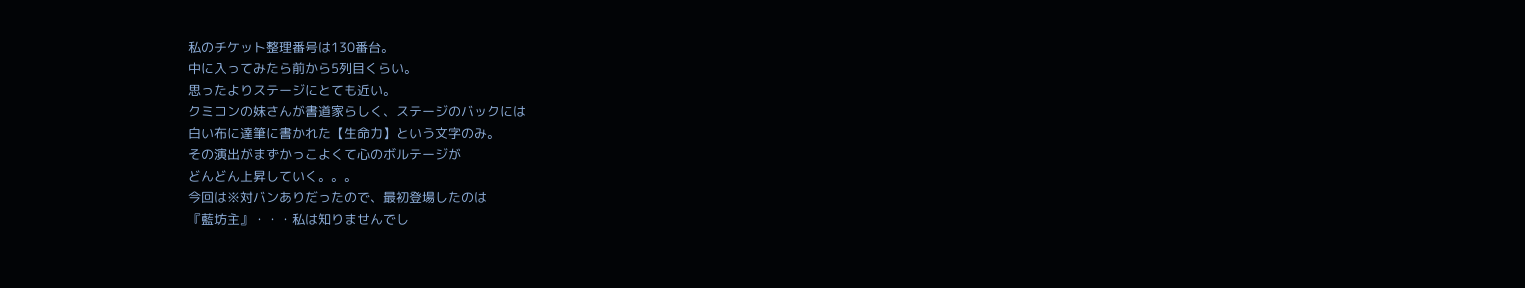私のチケット整理番号は130番台。
中に入ってみたら前から5列目くらい。
思ったよりステージにとても近い。
クミコンの妹さんが書道家らしく、ステージのバックには
白い布に達筆に書かれた【生命力】という文字のみ。
その演出がまずかっこよくて心のボルテージが
どんどん上昇していく。。。
今回は※対バンありだったので、最初登場したのは
『藍坊主』・・・私は知りませんでし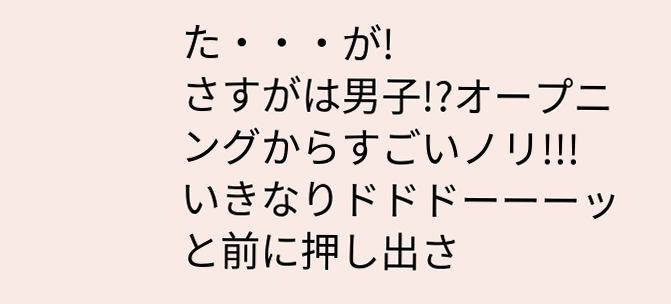た・・・が!
さすがは男子!?オープニングからすごいノリ!!!
いきなりドドドーーーッと前に押し出さ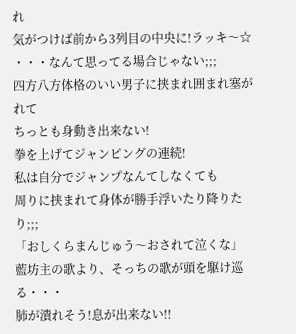れ
気がつけば前から3列目の中央に!ラッキ〜☆
・・・なんて思ってる場合じゃない;;;
四方八方体格のいい男子に挟まれ囲まれ塞がれて
ちっとも身動き出来ない!
拳を上げてジャンピングの連続!
私は自分でジャンプなんてしなくても
周りに挟まれて身体が勝手浮いたり降りたり;;;
「おしくらまんじゅう〜おされて泣くな」
藍坊主の歌より、そっちの歌が頭を駆け巡る・・・
肺が潰れそう!息が出来ない!!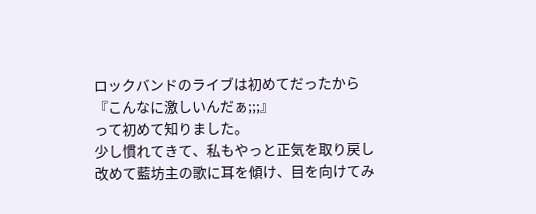ロックバンドのライブは初めてだったから
『こんなに激しいんだぁ;;;』
って初めて知りました。
少し慣れてきて、私もやっと正気を取り戻し
改めて藍坊主の歌に耳を傾け、目を向けてみ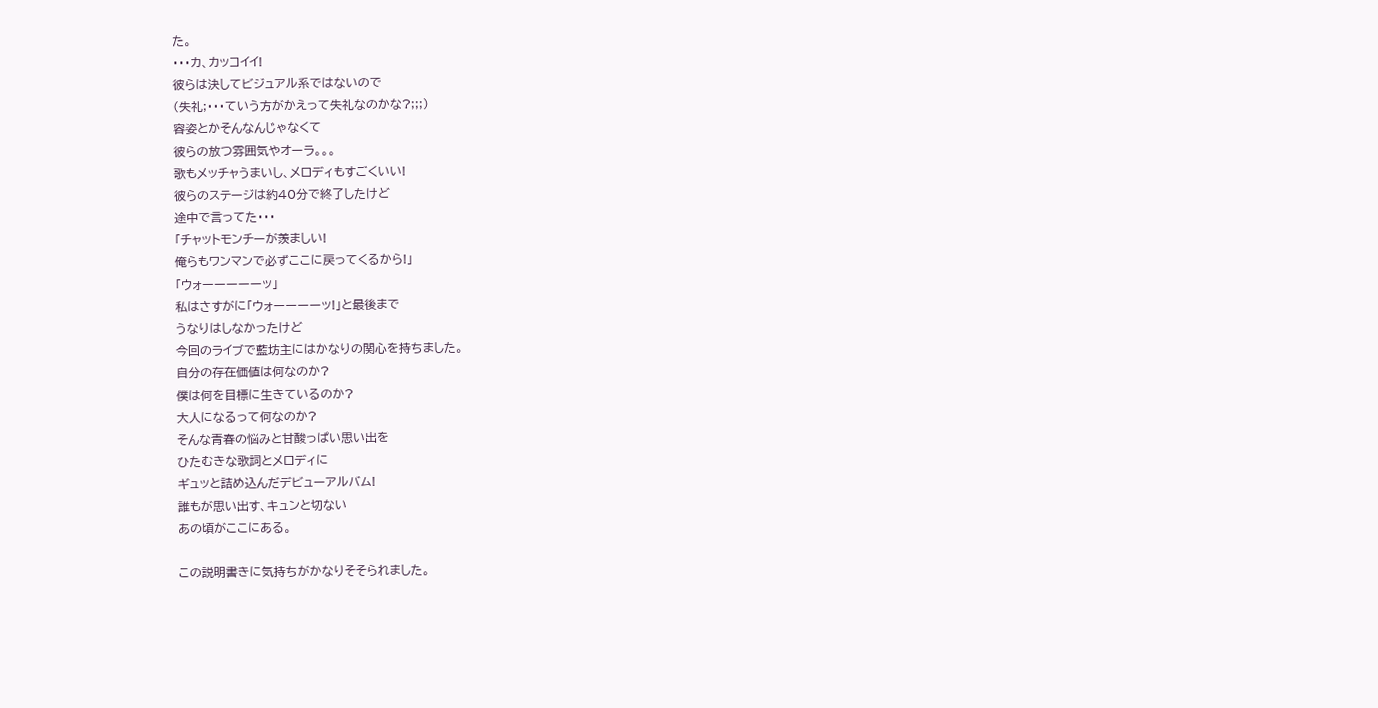た。
・・・カ、カッコイイ!
彼らは決してビジュアル系ではないので
(失礼;・・・ていう方がかえって失礼なのかな?;;;)
容姿とかそんなんじゃなくて
彼らの放つ雰囲気やオーラ。。。
歌もメッチャうまいし、メロディもすごくいい!
彼らのステージは約40分で終了したけど
途中で言ってた・・・
「チャットモンチーが羨ましい!
俺らもワンマンで必ずここに戻ってくるから!」
「ウォーーーーーッ」
私はさすがに「ウォーーーーッ!」と最後まで
うなりはしなかったけど
今回のライブで藍坊主にはかなりの関心を持ちました。
自分の存在価値は何なのか?
僕は何を目標に生きているのか?
大人になるって何なのか?
そんな青春の悩みと甘酸っぱい思い出を
ひたむきな歌詞とメロディに
ギュッと詰め込んだデビューアルバム!
誰もが思い出す、キュンと切ない
あの頃がここにある。

この説明書きに気持ちがかなりそそられました。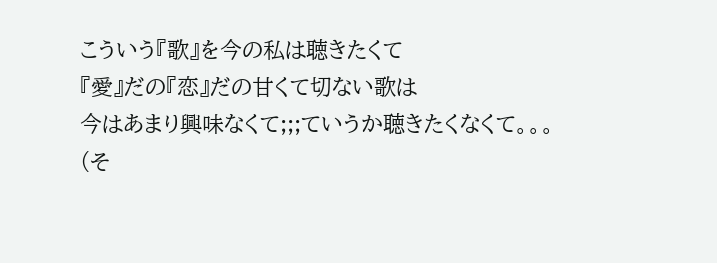こういう『歌』を今の私は聴きたくて
『愛』だの『恋』だの甘くて切ない歌は
今はあまり興味なくて;;;ていうか聴きたくなくて。。。
(そ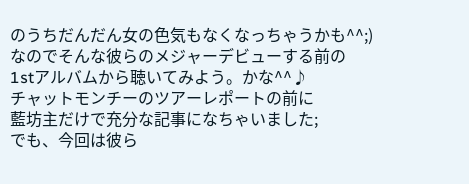のうちだんだん女の色気もなくなっちゃうかも^^;)
なのでそんな彼らのメジャーデビューする前の
1stアルバムから聴いてみよう。かな^^♪
チャットモンチーのツアーレポートの前に
藍坊主だけで充分な記事になちゃいました;
でも、今回は彼ら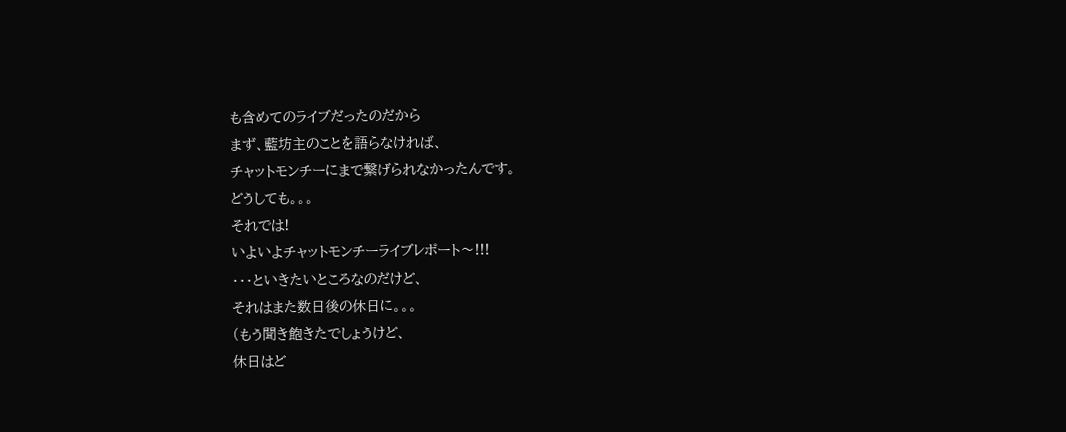も含めてのライブだったのだから
まず、藍坊主のことを語らなければ、
チャットモンチーにまで繋げられなかったんです。
どうしても。。。
それでは!
いよいよチャットモンチーライブレポート〜!!!
・・・といきたいところなのだけど、
それはまた数日後の休日に。。。
(もう聞き飽きたでしょうけど、
休日はど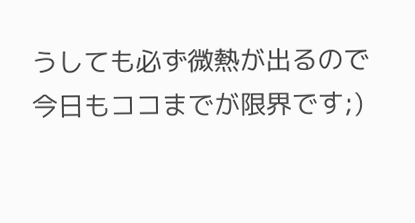うしても必ず微熱が出るので
今日もココまでが限界です;)